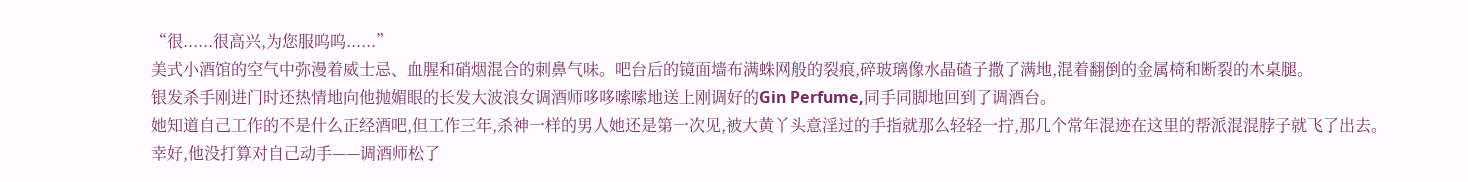“很......很高兴,为您服呜呜......”
美式小酒馆的空气中弥漫着威士忌、血腥和硝烟混合的刺鼻气味。吧台后的镜面墙布满蛛网般的裂痕,碎玻璃像水晶碴子撒了满地,混着翻倒的金属椅和断裂的木桌腿。
银发杀手刚进门时还热情地向他抛媚眼的长发大波浪女调酒师哆哆嗦嗦地送上刚调好的Gin Perfume,同手同脚地回到了调酒台。
她知道自己工作的不是什么正经酒吧,但工作三年,杀神一样的男人她还是第一次见,被大黄丫头意淫过的手指就那么轻轻一拧,那几个常年混迹在这里的帮派混混脖子就飞了出去。
幸好,他没打算对自己动手——调酒师松了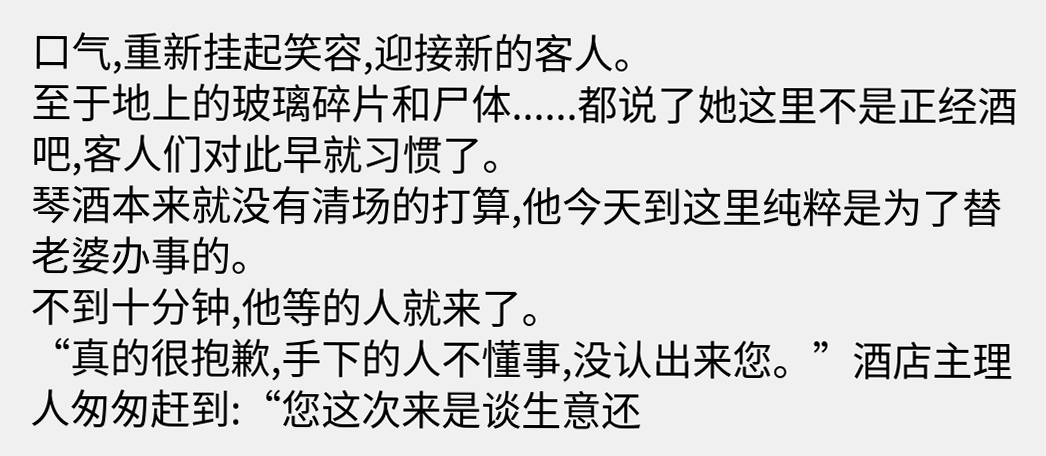口气,重新挂起笑容,迎接新的客人。
至于地上的玻璃碎片和尸体......都说了她这里不是正经酒吧,客人们对此早就习惯了。
琴酒本来就没有清场的打算,他今天到这里纯粹是为了替老婆办事的。
不到十分钟,他等的人就来了。
“真的很抱歉,手下的人不懂事,没认出来您。”酒店主理人匆匆赶到:“您这次来是谈生意还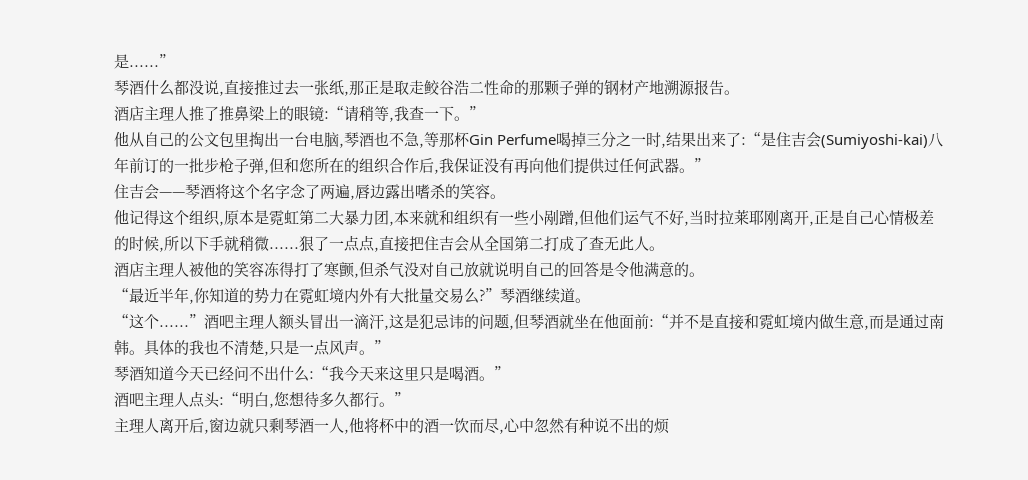是......”
琴酒什么都没说,直接推过去一张纸,那正是取走鲛谷浩二性命的那颗子弹的钢材产地溯源报告。
酒店主理人推了推鼻梁上的眼镜:“请稍等,我查一下。”
他从自己的公文包里掏出一台电脑,琴酒也不急,等那杯Gin Perfume喝掉三分之一时,结果出来了:“是住吉会(Sumiyoshi-kai)八年前订的一批步枪子弹,但和您所在的组织合作后,我保证没有再向他们提供过任何武器。”
住吉会——琴酒将这个名字念了两遍,唇边露出嗜杀的笑容。
他记得这个组织,原本是霓虹第二大暴力团,本来就和组织有一些小剐蹭,但他们运气不好,当时拉莱耶刚离开,正是自己心情极差的时候,所以下手就稍微......狠了一点点,直接把住吉会从全国第二打成了查无此人。
酒店主理人被他的笑容冻得打了寒颤,但杀气没对自己放就说明自己的回答是令他满意的。
“最近半年,你知道的势力在霓虹境内外有大批量交易么?”琴酒继续道。
“这个......”酒吧主理人额头冒出一滴汗,这是犯忌讳的问题,但琴酒就坐在他面前:“并不是直接和霓虹境内做生意,而是通过南韩。具体的我也不清楚,只是一点风声。”
琴酒知道今天已经问不出什么:“我今天来这里只是喝酒。”
酒吧主理人点头:“明白,您想待多久都行。”
主理人离开后,窗边就只剩琴酒一人,他将杯中的酒一饮而尽,心中忽然有种说不出的烦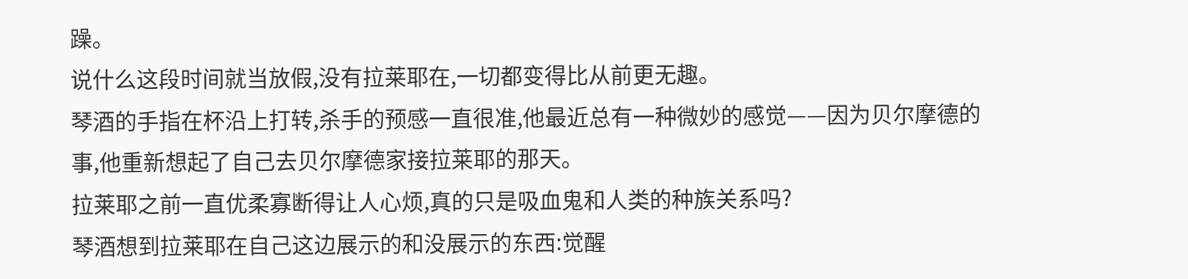躁。
说什么这段时间就当放假,没有拉莱耶在,一切都变得比从前更无趣。
琴酒的手指在杯沿上打转,杀手的预感一直很准,他最近总有一种微妙的感觉——因为贝尔摩德的事,他重新想起了自己去贝尔摩德家接拉莱耶的那天。
拉莱耶之前一直优柔寡断得让人心烦,真的只是吸血鬼和人类的种族关系吗?
琴酒想到拉莱耶在自己这边展示的和没展示的东西:觉醒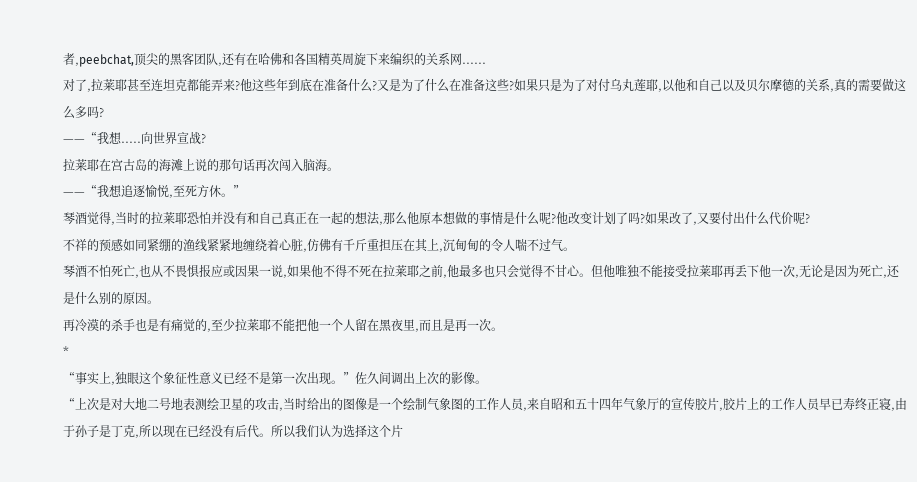者,peebchat,顶尖的黑客团队,还有在哈佛和各国精英周旋下来编织的关系网......
对了,拉莱耶甚至连坦克都能弄来?他这些年到底在准备什么?又是为了什么在准备这些?如果只是为了对付乌丸莲耶,以他和自己以及贝尔摩德的关系,真的需要做这么多吗?
——“我想.....向世界宣战?
拉莱耶在宫古岛的海滩上说的那句话再次闯入脑海。
——“我想追逐愉悦,至死方休。”
琴酒觉得,当时的拉莱耶恐怕并没有和自己真正在一起的想法,那么他原本想做的事情是什么呢?他改变计划了吗?如果改了,又要付出什么代价呢?
不祥的预感如同紧绷的渔线紧紧地缠绕着心脏,仿佛有千斤重担压在其上,沉甸甸的令人喘不过气。
琴酒不怕死亡,也从不畏惧报应或因果一说,如果他不得不死在拉莱耶之前,他最多也只会觉得不甘心。但他唯独不能接受拉莱耶再丢下他一次,无论是因为死亡,还是什么别的原因。
再冷漠的杀手也是有痛觉的,至少拉莱耶不能把他一个人留在黑夜里,而且是再一次。
*
“事实上,独眼这个象征性意义已经不是第一次出现。”佐久间调出上次的影像。
“上次是对大地二号地表测绘卫星的攻击,当时给出的图像是一个绘制气象图的工作人员,来自昭和五十四年气象厅的宣传胶片,胶片上的工作人员早已寿终正寝,由于孙子是丁克,所以现在已经没有后代。所以我们认为选择这个片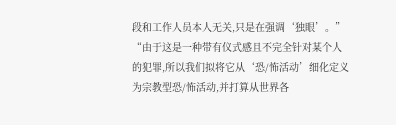段和工作人员本人无关,只是在强调‘独眼’。”
“由于这是一种带有仪式感且不完全针对某个人的犯罪,所以我们拟将它从‘恐/怖活动’细化定义为宗教型恐/怖活动,并打算从世界各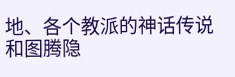地、各个教派的神话传说和图腾隐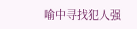喻中寻找犯人强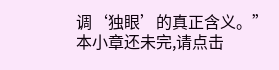调‘独眼’的真正含义。”
本小章还未完,请点击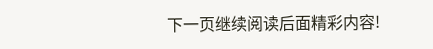下一页继续阅读后面精彩内容!